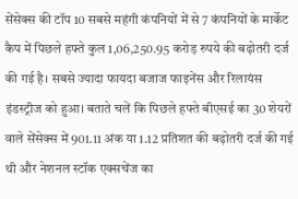सेंसेक्स की टॉप 10 सबसे महंगी कंपनियों में से 7 कंपनियों के मार्केट कैप में पिछले हफ्ते कुल 1,06,250.95 करोड़ रुपये की बढ़ोतरी दर्ज की गई है। सबसे ज्यादा फायदा बजाज फाइनेंस और रिलायंस इंडस्ट्रीज को हुआ। बताते चलें कि पिछले हफ्ते बीएसई का 30 शेयरों वाले सेंसेक्स में 901.11 अंक या 1.12 प्रतिशत की बढ़ोतरी दर्ज की गई थी और नेशनल स्टॉक एक्सचेंज का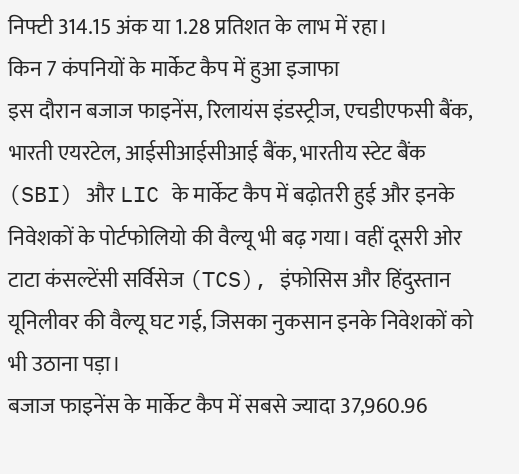निफ्टी 314.15 अंक या 1.28 प्रतिशत के लाभ में रहा।
किन 7 कंपनियों के मार्केट कैप में हुआ इजाफा
इस दौरान बजाज फाइनेंस, रिलायंस इंडस्ट्रीज, एचडीएफसी बैंक, भारती एयरटेल, आईसीआईसीआई बैंक, भारतीय स्टेट बैंक (SBI) और LIC के मार्केट कैप में बढ़ोतरी हुई और इनके निवेशकों के पोर्टफोलियो की वैल्यू भी बढ़ गया। वहीं दूसरी ओर टाटा कंसल्टेंसी सर्विसेज (TCS), इंफोसिस और हिंदुस्तान यूनिलीवर की वैल्यू घट गई, जिसका नुकसान इनके निवेशकों को भी उठाना पड़ा।
बजाज फाइनेंस के मार्केट कैप में सबसे ज्यादा 37,960.96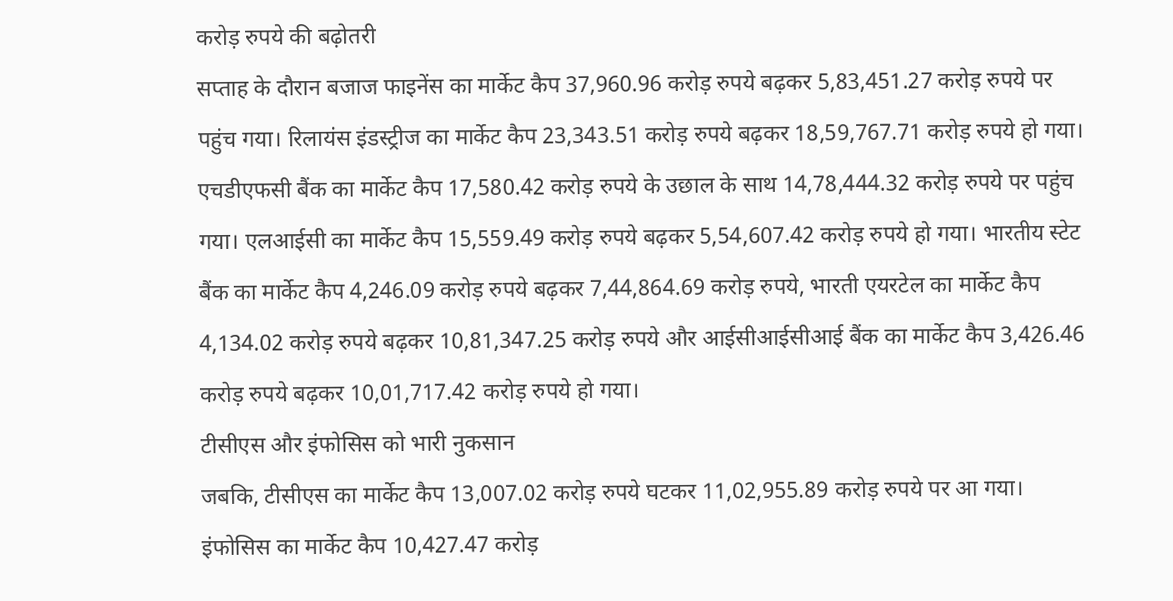करोड़ रुपये की बढ़ोतरी
सप्ताह के दौरान बजाज फाइनेंस का मार्केट कैप 37,960.96 करोड़ रुपये बढ़कर 5,83,451.27 करोड़ रुपये पर पहुंच गया। रिलायंस इंडस्ट्रीज का मार्केट कैप 23,343.51 करोड़ रुपये बढ़कर 18,59,767.71 करोड़ रुपये हो गया। एचडीएफसी बैंक का मार्केट कैप 17,580.42 करोड़ रुपये के उछाल के साथ 14,78,444.32 करोड़ रुपये पर पहुंच गया। एलआईसी का मार्केट कैप 15,559.49 करोड़ रुपये बढ़कर 5,54,607.42 करोड़ रुपये हो गया। भारतीय स्टेट बैंक का मार्केट कैप 4,246.09 करोड़ रुपये बढ़कर 7,44,864.69 करोड़ रुपये, भारती एयरटेल का मार्केट कैप 4,134.02 करोड़ रुपये बढ़कर 10,81,347.25 करोड़ रुपये और आईसीआईसीआई बैंक का मार्केट कैप 3,426.46 करोड़ रुपये बढ़कर 10,01,717.42 करोड़ रुपये हो गया।
टीसीएस और इंफोसिस को भारी नुकसान
जबकि, टीसीएस का मार्केट कैप 13,007.02 करोड़ रुपये घटकर 11,02,955.89 करोड़ रुपये पर आ गया। इंफोसिस का मार्केट कैप 10,427.47 करोड़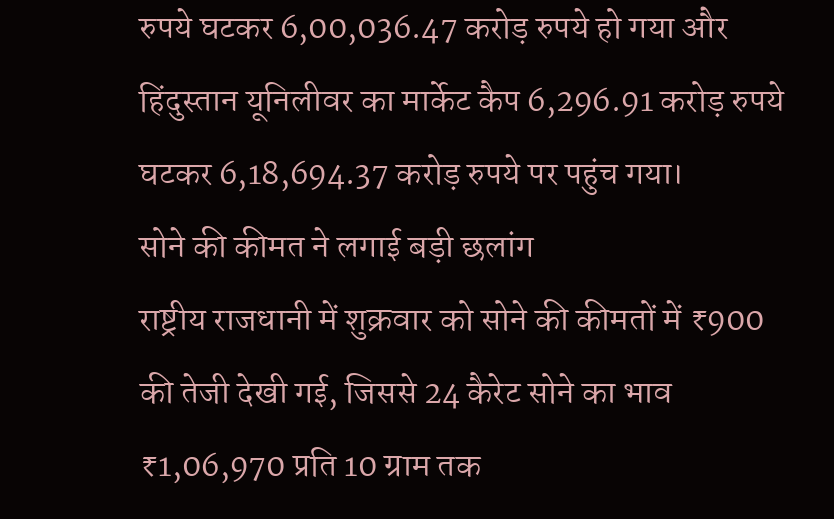रुपये घटकर 6,00,036.47 करोड़ रुपये हो गया और हिंदुस्तान यूनिलीवर का मार्केट कैप 6,296.91 करोड़ रुपये घटकर 6,18,694.37 करोड़ रुपये पर पहुंच गया।
सोने की कीमत ने लगाई बड़ी छलांग
राष्ट्रीय राजधानी में शुक्रवार को सोने की कीमतों में ₹900 की तेजी देखी गई, जिससे 24 कैरेट सोने का भाव ₹1,06,970 प्रति 10 ग्राम तक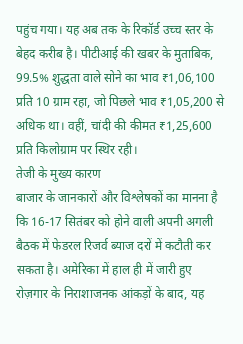पहुंच गया। यह अब तक के रिकॉर्ड उच्च स्तर के बेहद करीब है। पीटीआई की खबर के मुताबिक, 99.5% शुद्धता वाले सोने का भाव ₹1,06,100 प्रति 10 ग्राम रहा, जो पिछले भाव ₹1,05,200 से अधिक था। वहीं, चांदी की कीमत ₹1,25,600 प्रति किलोग्राम पर स्थिर रही।
तेजी के मुख्य कारण
बाजार के जानकारों और विश्लेषकों का मानना है कि 16-17 सितंबर को होने वाली अपनी अगली बैठक में फेडरल रिजर्व ब्याज दरों में कटौती कर सकता है। अमेरिका में हाल ही में जारी हुए रोज़गार के निराशाजनक आंकड़ों के बाद, यह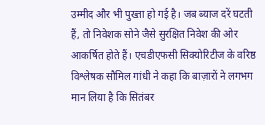उम्मीद और भी पुख्ता हो गई है। जब ब्याज दरें घटती हैं, तो निवेशक सोने जैसे सुरक्षित निवेश की ओर आकर्षित होते हैं। एचडीएफसी सिक्योरिटीज के वरिष्ठ विश्लेषक सौमिल गांधी ने कहा कि बाज़ारों ने लगभग मान लिया है कि सितंबर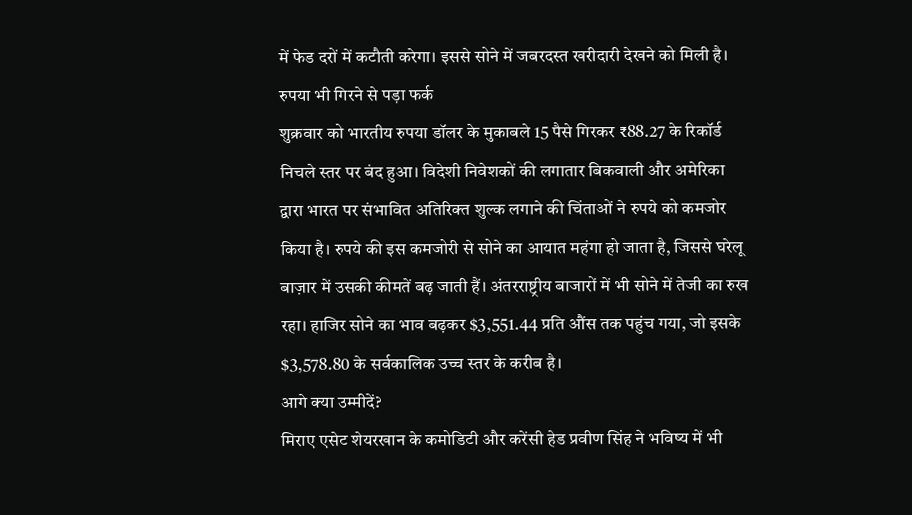में फेड दरों में कटौती करेगा। इससे सोने में जबरदस्त खरीदारी देखने को मिली है।
रुपया भी गिरने से पड़ा फर्क
शुक्रवार को भारतीय रुपया डॉलर के मुकाबले 15 पैसे गिरकर ₹88.27 के रिकॉर्ड निचले स्तर पर बंद हुआ। विदेशी निवेशकों की लगातार बिकवाली और अमेरिका द्वारा भारत पर संभावित अतिरिक्त शुल्क लगाने की चिंताओं ने रुपये को कमजोर किया है। रुपये की इस कमजोरी से सोने का आयात महंगा हो जाता है, जिससे घरेलू बाज़ार में उसकी कीमतें बढ़ जाती हैं। अंतरराष्ट्रीय बाजारों में भी सोने में तेजी का रुख रहा। हाजिर सोने का भाव बढ़कर $3,551.44 प्रति औंस तक पहुंच गया, जो इसके $3,578.80 के सर्वकालिक उच्च स्तर के करीब है।
आगे क्या उम्मीदें?
मिराए एसेट शेयरखान के कमोडिटी और करेंसी हेड प्रवीण सिंह ने भविष्य में भी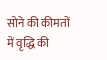सोने की कीमतों में वृद्धि की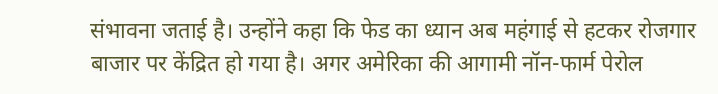संभावना जताई है। उन्होंने कहा कि फेड का ध्यान अब महंगाई से हटकर रोजगार बाजार पर केंद्रित हो गया है। अगर अमेरिका की आगामी नॉन-फार्म पेरोल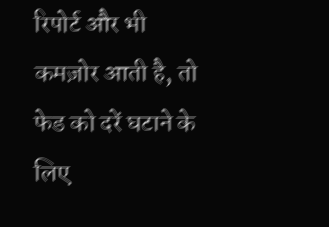रिपोर्ट और भी कमज़ोर आती है, तो फेड को दरें घटाने के लिए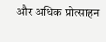और अधिक प्रोत्साहन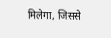मिलेगा, जिससे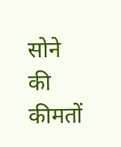सोने की कीमतों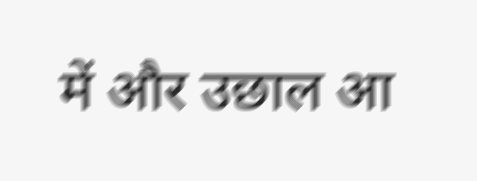में और उछाल आ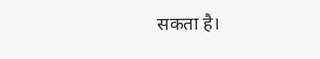सकता है।